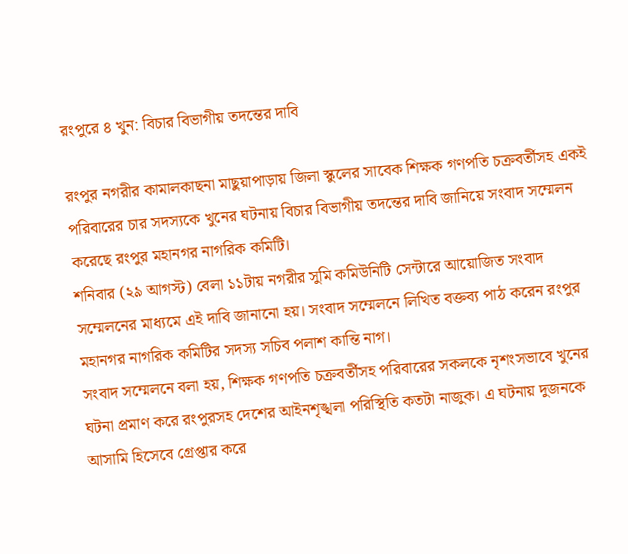রংপুরে ৪ খুন: বিচার বিভাগীয় তদন্তের দাবি

রংপুর নগরীর কামালকাছনা মাছুয়াপাড়ায় জিলা স্কুলের সাবেক শিক্ষক গণপতি চক্রবর্তীসহ একই পরিবারের চার সদস্যকে খুনের ঘটনায় বিচার বিভাগীয় তদন্তের দাবি জানিয়ে সংবাদ সম্মেলন করেছে রংপুর মহানগর নাগরিক কমিটি।
শনিবার (২৯ আগস্ট) বেলা ১১টায় নগরীর সুমি কমিউনিটি সেন্টারে আয়োজিত সংবাদ সম্মেলনের মাধ্যমে এই দাবি জানানো হয়। সংবাদ সম্মেলনে লিখিত বক্তব্য পাঠ করেন রংপুর মহানগর নাগরিক কমিটির সদস্য সচিব পলাশ কান্তি নাগ।
সংবাদ সম্মেলনে বলা হয়, শিক্ষক গণপতি চক্রবর্তীসহ পরিবারের সকলকে নৃশংসভাবে খুনের ঘটনা প্রমাণ করে রংপুরসহ দেশের আইনশৃঙ্খলা পরিস্থিতি কতটা নাজুক। এ ঘটনায় দুজনকে আসামি হিসেবে গ্রেপ্তার করে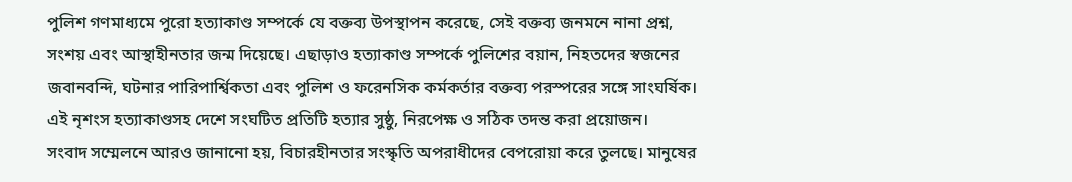পুলিশ গণমাধ্যমে পুরো হত্যাকাণ্ড সম্পর্কে যে বক্তব্য উপস্থাপন করেছে, সেই বক্তব্য জনমনে নানা প্রশ্ন, সংশয় এবং আস্থাহীনতার জন্ম দিয়েছে। এছাড়াও হত্যাকাণ্ড সম্পর্কে পুলিশের বয়ান, নিহতদের স্বজনের জবানবন্দি, ঘটনার পারিপার্শ্বিকতা এবং পুলিশ ও ফরেনসিক কর্মকর্তার বক্তব্য পরস্পরের সঙ্গে সাংঘর্ষিক। এই নৃশংস হত্যাকাণ্ডসহ দেশে সংঘটিত প্রতিটি হত্যার সুষ্ঠু, নিরপেক্ষ ও সঠিক তদন্ত করা প্রয়োজন।
সংবাদ সম্মেলনে আরও জানানো হয়, বিচারহীনতার সংস্কৃতি অপরাধীদের বেপরোয়া করে তুলছে। মানুষের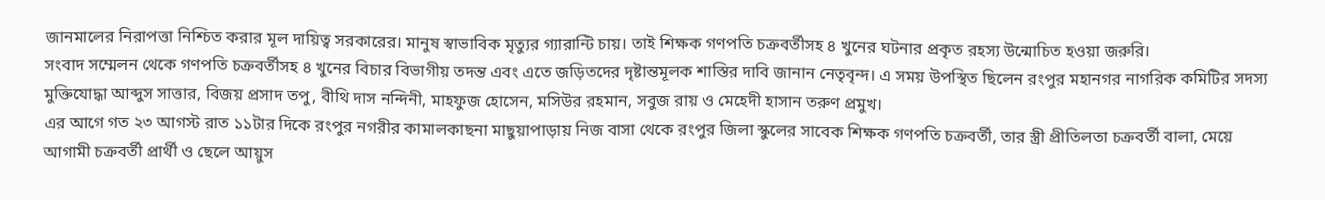জানমালের নিরাপত্তা নিশ্চিত করার মূল দায়িত্ব সরকারের। মানুষ স্বাভাবিক মৃত্যুর গ্যারান্টি চায়। তাই শিক্ষক গণপতি চক্রবর্তীসহ ৪ খুনের ঘটনার প্রকৃত রহস্য উন্মোচিত হওয়া জরুরি।
সংবাদ সম্মেলন থেকে গণপতি চক্রবর্তীসহ ৪ খুনের বিচার বিভাগীয় তদন্ত এবং এতে জড়িতদের দৃষ্টান্তমূলক শাস্তির দাবি জানান নেতৃবৃন্দ। এ সময় উপস্থিত ছিলেন রংপুর মহানগর নাগরিক কমিটির সদস্য মুক্তিযোদ্ধা আব্দুস সাত্তার, বিজয় প্রসাদ তপু, বীথি দাস নন্দিনী, মাহফুজ হোসেন, মসিউর রহমান, সবুজ রায় ও মেহেদী হাসান তরুণ প্রমুখ।
এর আগে গত ২৩ আগস্ট রাত ১১টার দিকে রংপুর নগরীর কামালকাছনা মাছুয়াপাড়ায় নিজ বাসা থেকে রংপুর জিলা স্কুলের সাবেক শিক্ষক গণপতি চক্রবর্তী, তার স্ত্রী প্রীতিলতা চক্রবর্তী বালা, মেয়ে আগামী চক্রবর্তী প্রার্থী ও ছেলে আয়ুস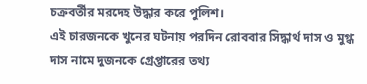চক্রবর্তীর মরদেহ উদ্ধার করে পুলিশ।
এই চারজনকে খুনের ঘটনায় পরদিন রোববার সিদ্ধার্থ দাস ও মুগ্ধ দাস নামে দুজনকে গ্রেপ্তারের তথ্য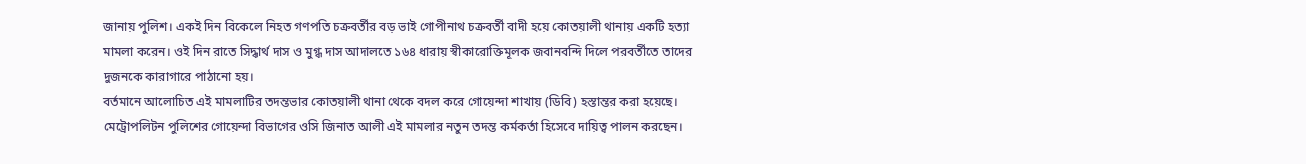জানায় পুলিশ। একই দিন বিকেলে নিহত গণপতি চক্রবর্তীর বড় ভাই গোপীনাথ চক্রবর্তী বাদী হয়ে কোতয়ালী থানায় একটি হত্যা মামলা করেন। ওই দিন রাতে সিদ্ধার্থ দাস ও মুগ্ধ দাস আদালতে ১৬৪ ধারায় স্বীকারোক্তিমূলক জবানবন্দি দিলে পরবর্তীতে তাদের দুজনকে কারাগারে পাঠানো হয়।
বর্তমানে আলোচিত এই মামলাটির তদন্তভার কোতয়ালী থানা থেকে বদল করে গোয়েন্দা শাখায় (ডিবি) হস্তান্তর করা হয়েছে। মেট্রোপলিটন পুলিশের গোয়েন্দা বিভাগের ওসি জিনাত আলী এই মামলার নতুন তদন্ত কর্মকর্তা হিসেবে দায়িত্ব পালন করছেন।